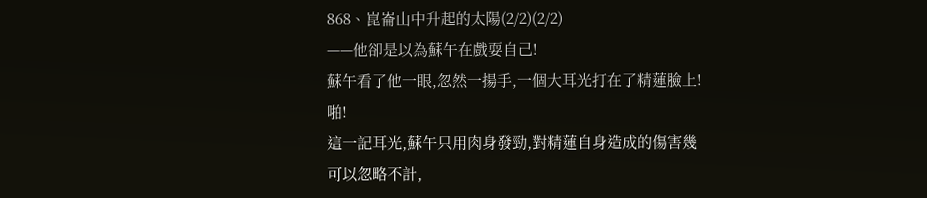868、崑崙山中升起的太陽(2/2)(2/2)
——他卻是以為蘇午在戲耍自己!
蘇午看了他一眼,忽然一揚手,一個大耳光打在了精蓮臉上!
啪!
這一記耳光,蘇午只用肉身發勁,對精蓮自身造成的傷害幾可以忽略不計,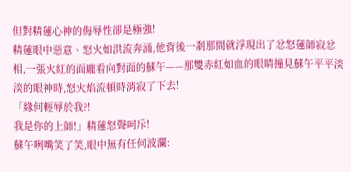但對精蓮心神的侮辱性卻是極強!
精蓮眼中惡意、怒火如洪流奔涌,他背後一剎那間就浮現出了忿怒蓮師寂忿相,一張火紅的面龐看向對面的蘇午——那雙赤紅如血的眼睛撞見蘇午平平淡淡的眼神時,怒火焰流頓時消寂了下去!
「緣何輕辱於我?!
我是你的上師!」精蓮怒聲呵斥!
蘇午咧嘴笑了笑,眼中無有任何波瀾: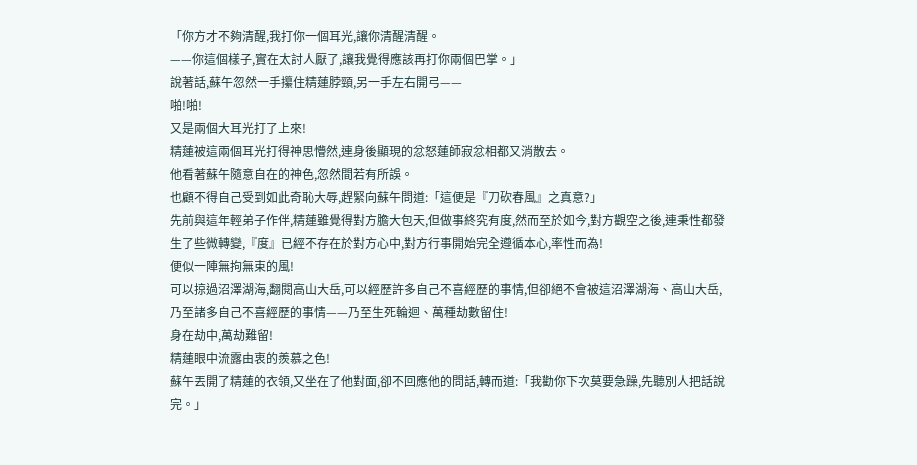「你方才不夠清醒,我打你一個耳光,讓你清醒清醒。
——你這個樣子,實在太討人厭了,讓我覺得應該再打你兩個巴掌。」
說著話,蘇午忽然一手攥住精蓮脖頸,另一手左右開弓——
啪!啪!
又是兩個大耳光打了上來!
精蓮被這兩個耳光打得神思懵然,連身後顯現的忿怒蓮師寂忿相都又消散去。
他看著蘇午隨意自在的神色,忽然間若有所誤。
也顧不得自己受到如此奇恥大辱,趕緊向蘇午問道:「這便是『刀砍春風』之真意?」
先前與這年輕弟子作伴,精蓮雖覺得對方膽大包天,但做事終究有度,然而至於如今,對方觀空之後,連秉性都發生了些微轉變,『度』已經不存在於對方心中,對方行事開始完全遵循本心,率性而為!
便似一陣無拘無束的風!
可以掠過沼澤湖海,翻閱高山大岳,可以經歷許多自己不喜經歷的事情,但卻絕不會被這沼澤湖海、高山大岳,乃至諸多自己不喜經歷的事情——乃至生死輪迴、萬種劫數留住!
身在劫中,萬劫難留!
精蓮眼中流露由衷的羨慕之色!
蘇午丟開了精蓮的衣領,又坐在了他對面,卻不回應他的問話,轉而道:「我勸你下次莫要急躁,先聽別人把話說完。」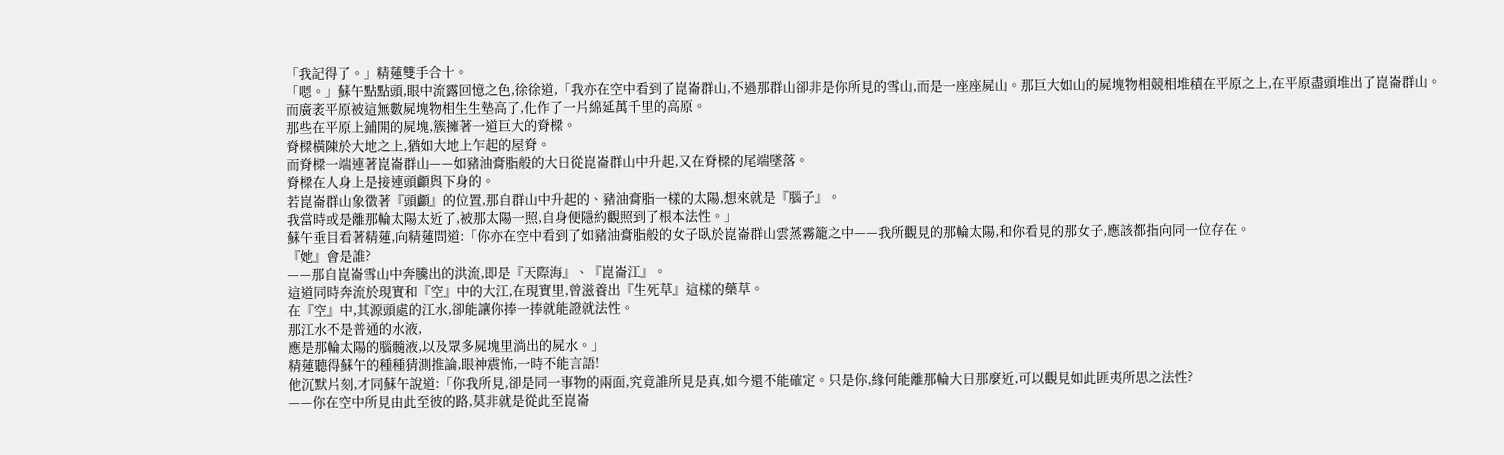「我記得了。」精蓮雙手合十。
「嗯。」蘇午點點頭,眼中流露回憶之色,徐徐道,「我亦在空中看到了崑崙群山,不過那群山卻非是你所見的雪山,而是一座座屍山。那巨大如山的屍塊物相競相堆積在平原之上,在平原盡頭堆出了崑崙群山。
而廣袤平原被這無數屍塊物相生生墊高了,化作了一片綿延萬千里的高原。
那些在平原上鋪開的屍塊,簇擁著一道巨大的脊樑。
脊樑橫陳於大地之上,猶如大地上乍起的屋脊。
而脊樑一端連著崑崙群山——如豬油膏脂般的大日從崑崙群山中升起,又在脊樑的尾端墜落。
脊樑在人身上是接連頭顱與下身的。
若崑崙群山象徵著『頭顱』的位置,那自群山中升起的、豬油膏脂一樣的太陽,想來就是『腦子』。
我當時或是離那輪太陽太近了,被那太陽一照,自身便隱約觀照到了根本法性。」
蘇午垂目看著精蓮,向精蓮問道:「你亦在空中看到了如豬油膏脂般的女子臥於崑崙群山雲蒸霧籠之中——我所觀見的那輪太陽,和你看見的那女子,應該都指向同一位存在。
『她』會是誰?
——那自崑崙雪山中奔騰出的洪流,即是『天際海』、『崑崙江』。
這道同時奔流於現實和『空』中的大江,在現實里,曾滋養出『生死草』這樣的藥草。
在『空』中,其源頭處的江水,卻能讓你捧一捧就能證就法性。
那江水不是普通的水液,
應是那輪太陽的腦髓液,以及眾多屍塊里淌出的屍水。」
精蓮聽得蘇午的種種猜測推論,眼神震怖,一時不能言語!
他沉默片刻,才同蘇午說道:「你我所見,卻是同一事物的兩面,究竟誰所見是真,如今還不能確定。只是你,緣何能離那輪大日那麼近,可以觀見如此匪夷所思之法性?
——你在空中所見由此至彼的路,莫非就是從此至崑崙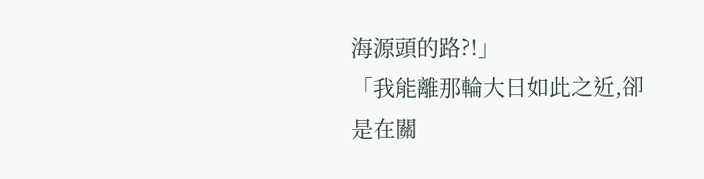海源頭的路?!」
「我能離那輪大日如此之近,卻是在關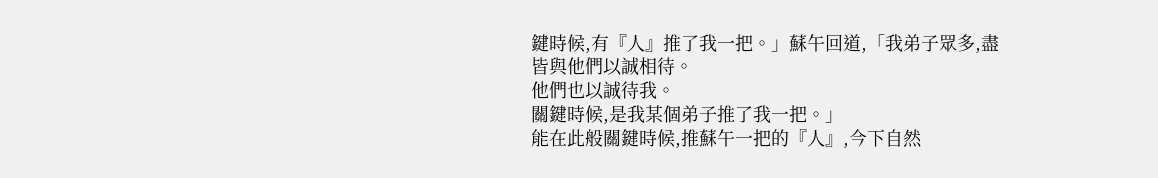鍵時候,有『人』推了我一把。」蘇午回道,「我弟子眾多,盡皆與他們以誠相待。
他們也以誠待我。
關鍵時候,是我某個弟子推了我一把。」
能在此般關鍵時候,推蘇午一把的『人』,今下自然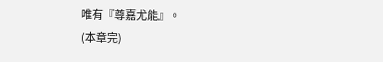唯有『尊嘉尤能』。
(本章完)